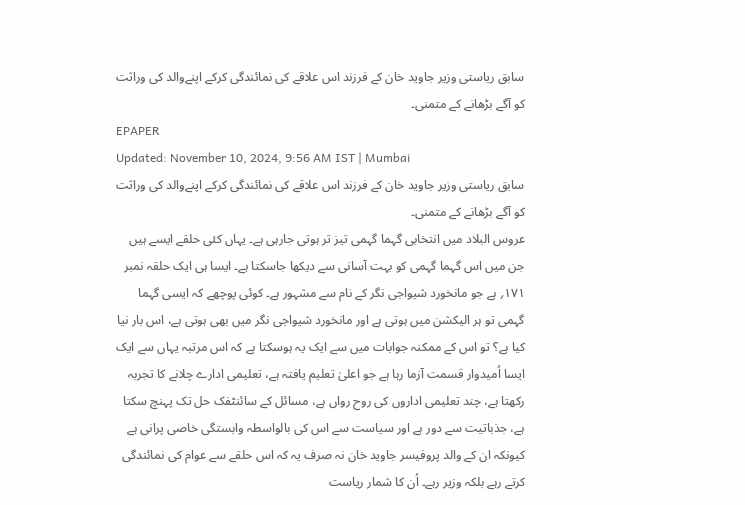سابق ریاستی وزیر جاوید خان کے فرزند اس علاقے کی نمائندگی کرکے اپنےوالد کی وراثت کو آگے بڑھانے کے متمنی۔
EPAPER
Updated: November 10, 2024, 9:56 AM IST | Mumbai
سابق ریاستی وزیر جاوید خان کے فرزند اس علاقے کی نمائندگی کرکے اپنےوالد کی وراثت کو آگے بڑھانے کے متمنی۔
عروس البلاد میں انتخابی گہما گہمی تیز تر ہوتی جارہی ہے۔ یہاں کئی حلقے ایسے ہیں جن میں اس گہما گہمی کو بہت آسانی سے دیکھا جاسکتا ہے۔ ایسا ہی ایک حلقہ نمبر ۱۷۱؍ ہے جو مانخورد شیواجی نگر کے نام سے مشہور ہے۔ کوئی پوچھے کہ ایسی گہما گہمی تو ہر الیکشن میں ہوتی ہے اور مانخورد شیواجی نگر میں بھی ہوتی ہے، اس بار نیا کیا ہے؟ تو اس کے ممکنہ جوابات میں سے ایک یہ ہوسکتا ہے کہ اس مرتبہ یہاں سے ایک ایسا اُمیدوار قسمت آزما رہا ہے جو اعلیٰ تعلیم یافتہ ہے، تعلیمی ادارے چلانے کا تجربہ رکھتا ہے، چند تعلیمی اداروں کی روح رواں ہے، مسائل کے سائنٹفک حل تک پہنچ سکتا ہے، جذباتیت سے دور ہے اور سیاست سے اس کی بالواسطہ وابستگی خاصی پرانی ہے کیونکہ ان کے والد پروفیسر جاوید خان نہ صرف یہ کہ اس حلقے سے عوام کی نمائندگی کرتے رہے بلکہ وزیر رہے۔ اُن کا شمار ریاست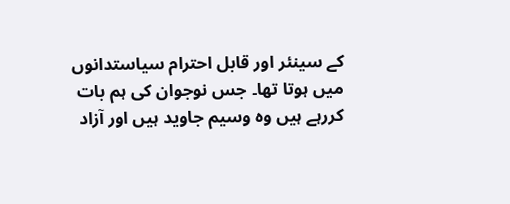کے سینئر اور قابل احترام سیاستدانوں میں ہوتا تھا۔ جس نوجوان کی ہم بات کررہے ہیں وہ وسیم جاوید ہیں اور آزاد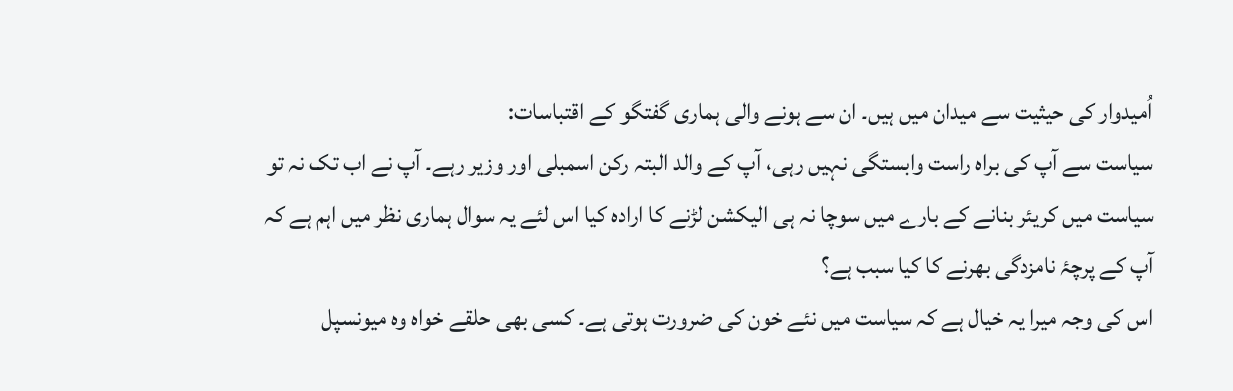اُمیدوار کی حیثیت سے میدان میں ہیں۔ ان سے ہونے والی ہماری گفتگو کے اقتباسات:
سیاست سے آپ کی براہ راست وابستگی نہیں رہی، آپ کے والد البتہ رکن اسمبلی اور وزیر رہے۔ آپ نے اب تک نہ تو سیاست میں کریئر بنانے کے بارے میں سوچا نہ ہی الیکشن لڑنے کا ارادہ کیا اس لئے یہ سوال ہماری نظر میں اہم ہے کہ آپ کے پرچۂ نامزدگی بھرنے کا کیا سبب ہے؟
اس کی وجہ میرا یہ خیال ہے کہ سیاست میں نئے خون کی ضرورت ہوتی ہے۔ کسی بھی حلقے خواہ وہ میونسپل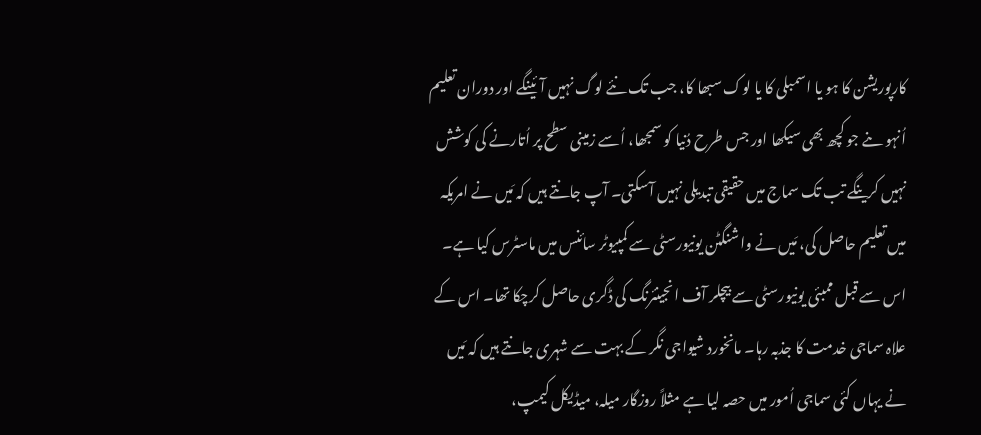کارپوریشن کا ہو یا اسمبلی کا یا لوک سبھا کا، جب تک نئے لوگ نہیں آئینگے اور دوران تعلیم اُنہو ںنے جو کچھ بھی سیکھا اور جس طرح دُنیا کو سمجھا، اُسے زمینی سطح پر اُتارنے کی کوشش نہیں کرینگے تب تک سماج میں حقیقی تبدیلی نہیں آسکتی۔ آپ جانتے ہیں کہ مَیں نے امریکہ میں تعلیم حاصل کی، مَیں نے واشنگٹن یونیورسٹی سے کمپیوٹر سائنس میں ماسٹرس کیا ہے۔ اس سے قبل ممبئی یونیورسٹی سے بیچلر آف انجینئرنگ کی ڈگری حاصل کرچکا تھا۔ اس کے علاہ سماجی خدمت کا جذبہ رہا۔ مانخورد شیواجی نگر کے بہت سے شہری جانتے ہیں کہ مَیں نے یہاں کئی سماجی اُمور میں حصہ لیا ہے مثلاً روزگار میلہ، میڈیکل کیمپ،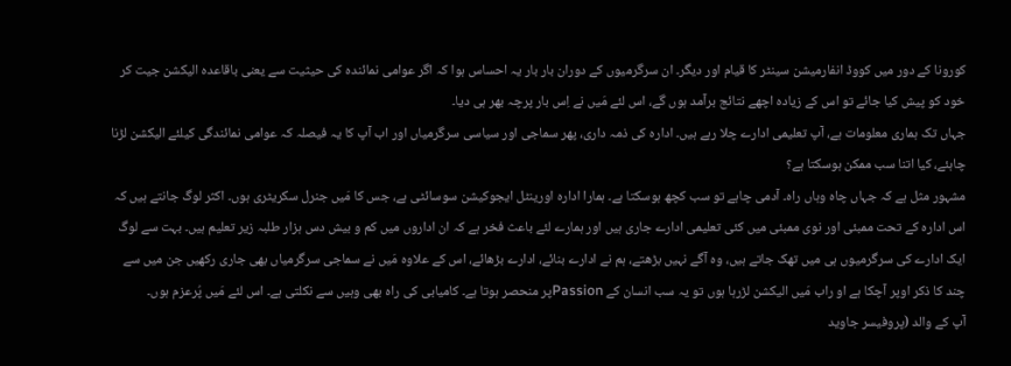کورونا کے دور میں کووڈ انفارمیشن سینٹر کا قیام اور دیگر۔ ان سرگرمیوں کے دوران بار بار یہ احساس ہوا کہ اگر عوامی نمائندہ کی حیثیت سے یعنی باقاعدہ الیکشن جیت کر خود کو پیش کیا جائے تو اس کے زیادہ اچھے نتائج برآمد ہوں گے، اس لئے مَیں نے اِس بار پرچہ بھر ہی دیا۔
جہاں تک ہماری معلومات ہے، آپ تعلیمی ادارے چلا رہے ہیں۔ ادارہ کی ذمہ داری، پھر سماجی اور سیاسی سرگرمیاں اور اب آپ کا یہ فیصلہ کہ عوامی نمائندگی کیلئے الیکشن لڑنا چاہئے، کیا اتنا سب ممکن ہوسکتا ہے؟
مشہور مثل ہے کہ جہاں چاہ وہاں راہ۔ آدمی چاہے تو سب کچھ ہوسکتا ہے۔ ہمارا ادارہ اورینٹل ایجوکیشن سوسائٹی ہے، جس کا مَیں جنرل سکریٹری ہوں۔ اکثر لوگ جانتے ہیں کہ اس ادارہ کے تحت ممبئی اور نوی ممبئی میں کئی تعلیمی ادارے جاری ہیں اور ہمارے لئے باعث فخر ہے کہ ان اداروں میں کم و بیش دس ہزار طلبہ زیر تعلیم ہیں۔ بہت سے لوگ ایک ادارے کی سرگرمیوں ہی میں تھک جاتے ہیں، وہ آگے نہیں بڑھتے، ہم نے ادارے بنائے، ادارے بڑھائے، اس کے علاوہ مَیں نے سماجی سرگرمیاں بھی جاری رکھیں جن میں سے چند کا ذکر اوپر آچکا ہے او راب مَیں الیکشن لڑرہا ہوں تو یہ سب انسان کے Passionپر منحصر ہوتا ہے۔ کامیابی کی راہ بھی وہیں سے نکلتی ہے۔ اس لئے مَیں پُرعزم ہوں۔
آپ کے والد (پروفیسر جاوید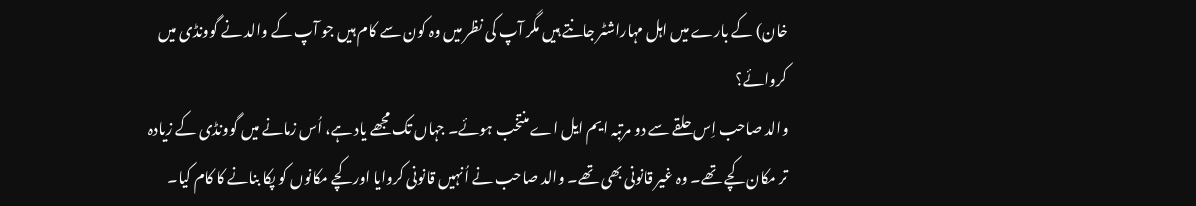خان) کے بارے میں اہل مہاراشٹر جانتے ہیں مگر آپ کی نظر میں وہ کون سے کام ہیں جو آپ کے والد نے گوونڈی میں کروائے؟
والد صاحب اِس حلقے سے دو مرتبہ ایم ایل اے منتخب ہوئے۔ جہاں تک مجھے یاد ہے، اُس زمانے میں گوونڈی کے زیادہ تر مکان کچے تھے۔ وہ غیر قانونی بھی تھے۔ والد صاحب نے اُنہیں قانونی کروایا اور کچے مکانوں کو پکا بنانے کا کام کیا۔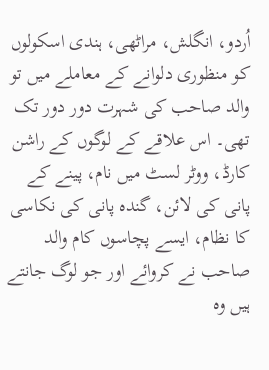اُردو، انگلش، مراٹھی، ہندی اسکولوں کو منظوری دلوانے کے معاملے میں تو والد صاحب کی شہرت دور دور تک تھی۔ اس علاقے کے لوگوں کے راشن کارڈ، ووٹر لسٹ میں نام، پینے کے پانی کی لائن، گندہ پانی کی نکاسی کا نظام، ایسے پچاسوں کام والد صاحب نے کروائے اور جو لوگ جانتے ہیں وہ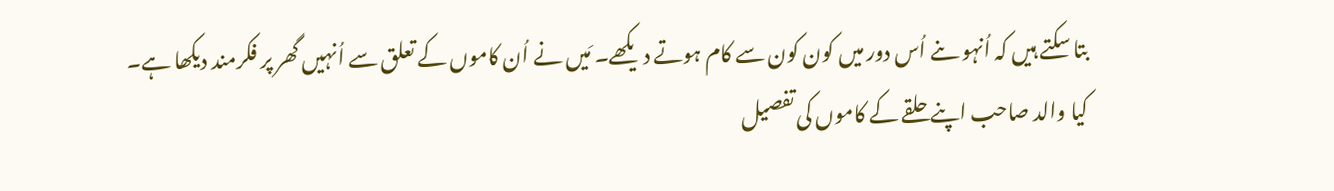بتا سکتے ہیں کہ اُنہو ںنے اُس دور میں کون کون سے کام ہوتے دیکھے۔ مَیں نے اُن کاموں کے تعلق سے اُنہیں گھر پر فکرمند دیکھا ہے۔
کیا والد صاحب اپنے حلقے کے کاموں کی تفصیل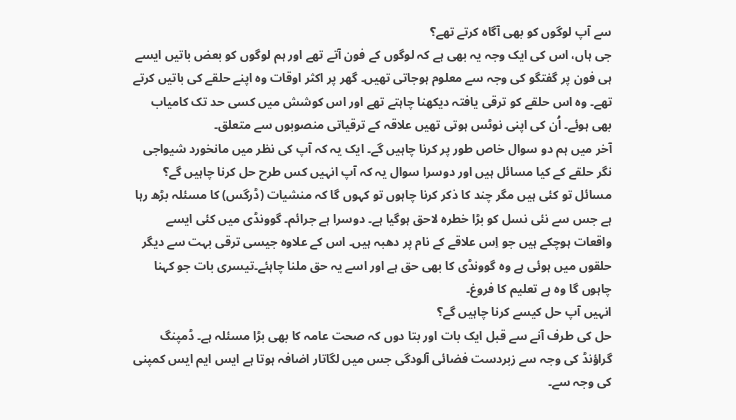سے آپ لوگوں کو بھی آگاہ کرتے تھے؟
جی ہاں، اس کی ایک وجہ یہ بھی ہے کہ لوگوں کے فون آتے تھے اور ہم لوگوں کو بعض باتیں ایسے ہی فون پر گفتگو کی وجہ سے معلوم ہوجاتی تھیں۔ گھر پر اکثر اوقات وہ اپنے حلقے کی باتیں کرتے تھے۔ وہ اس حلقے کو ترقی یافتہ دیکھنا چاہتے تھے اور اس کوشش میں کسی حد تک کامیاب بھی ہوئے۔ اُن کی اپنی نوٹس ہوتی تھیں علاقہ کے ترقیاتی منصوبوں سے متعلق۔
آخر میں ہم دو سوال خاص طور پر کرنا چاہیں گے۔ ایک یہ کہ آپ کی نظر میں مانخورد شیواجی نگر حلقے کے کیا مسائل ہیں اور دوسرا سوال یہ کہ آپ انہیں کس طرح حل کرنا چاہیں گے؟
مسائل تو کئی ہیں مگر چند کا ذکر کرنا چاہوں تو کہوں گا کہ منشیات (ڈرگس) کا مسئلہ بڑھ رہا ہے جس سے نئی نسل کو بڑا خطرہ لاحق ہوگیا ہے۔ دوسرا ہے جرائم۔ گوونڈی میں کئی ایسے واقعات ہوچکے ہیں جو اِس علاقے کے نام پر دھبہ ہیں۔ اس کے علاوہ جیسی ترقی بہت سے دیگر حلقوں میں ہوئی ہے وہ گوونڈی کا بھی حق ہے اور اسے یہ حق ملنا چاہئے۔تیسری بات جو کہنا چاہوں گا وہ ہے تعلیم کا فروغ۔
انہیں آپ حل کیسے کرنا چاہیں گے؟
حل کی طرف آنے سے قبل ایک بات اور بتا دوں کہ صحت عامہ کا بھی بڑا مسئلہ ہے۔ ڈمپنگ گراؤنڈ کی وجہ سے زبردست فضائی آلودگی جس میں لگاتار اضافہ ہوتا ہے ایس ایم ایس کمپنی کی وجہ سے۔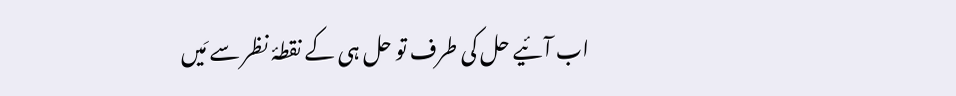اب آئیے حل کی طرف تو حل ہی کے نقطۂ نظر سے مَیں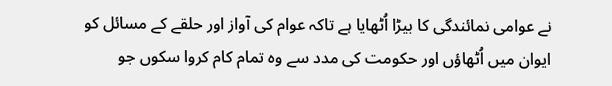نے عوامی نمائندگی کا بیڑا اُٹھایا ہے تاکہ عوام کی آواز اور حلقے کے مسائل کو ایوان میں اُٹھاؤں اور حکومت کی مدد سے وہ تمام کام کروا سکوں جو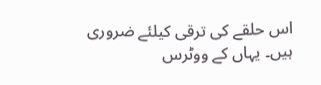اس حلقے کی ترقی کیلئے ضروری ہیں۔ یہاں کے ووٹرس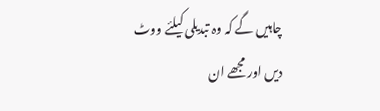چاہیں گے کہ وہ تبدیلی کیلئے ووٹ دیں اور مجھے ان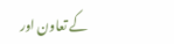کے تعاون اور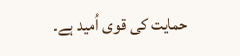حمایت کی قوی اُمید ہے۔